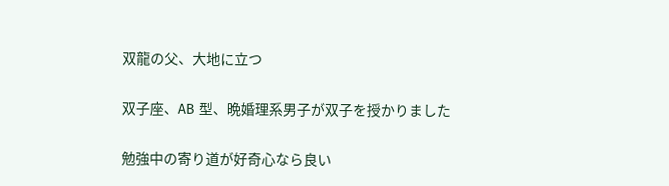双龍の父、大地に立つ

双子座、AB 型、晩婚理系男子が双子を授かりました

勉強中の寄り道が好奇心なら良い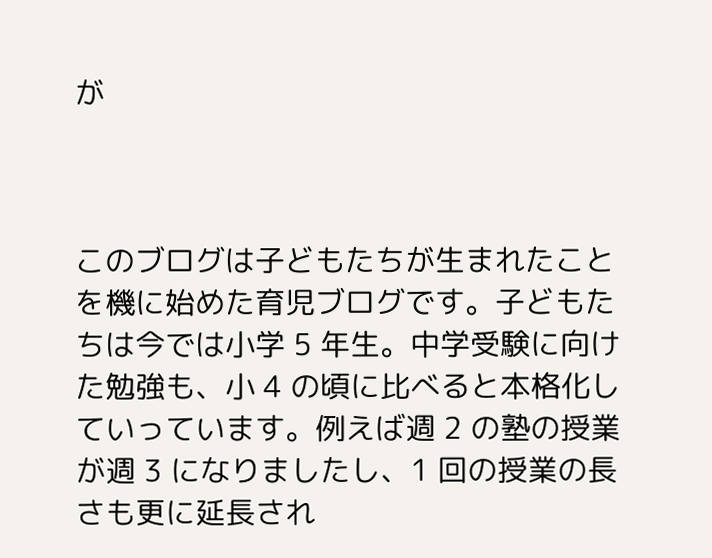が



このブログは子どもたちが生まれたことを機に始めた育児ブログです。子どもたちは今では小学 5 年生。中学受験に向けた勉強も、小 4 の頃に比べると本格化していっています。例えば週 2 の塾の授業が週 3 になりましたし、1 回の授業の長さも更に延長され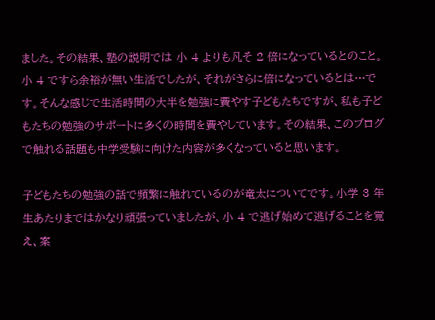ました。その結果、塾の説明では 小 4 よりも凡そ 2 倍になっているとのこと。小 4 ですら余裕が無い生活でしたが、それがさらに倍になっているとは…です。そんな感じで生活時間の大半を勉強に費やす子どもたちですが、私も子どもたちの勉強のサポートに多くの時間を費やしています。その結果、このブログで触れる話題も中学受験に向けた内容が多くなっていると思います。

子どもたちの勉強の話で頻繁に触れているのが竜太についてです。小学 3 年生あたりまではかなり頑張っていましたが、小 4 で逃げ始めて逃げることを覚え、案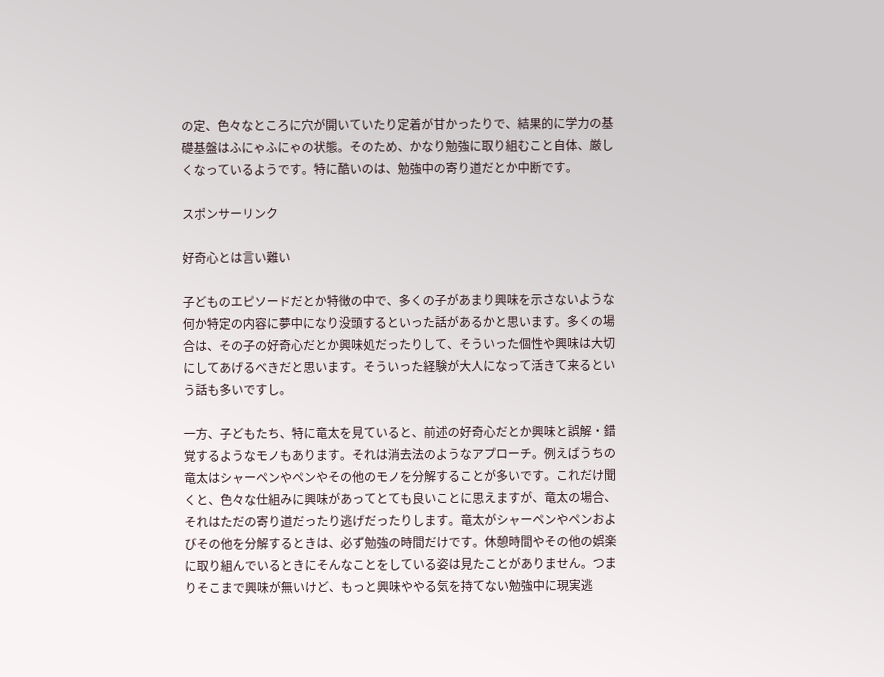の定、色々なところに穴が開いていたり定着が甘かったりで、結果的に学力の基礎基盤はふにゃふにゃの状態。そのため、かなり勉強に取り組むこと自体、厳しくなっているようです。特に酷いのは、勉強中の寄り道だとか中断です。

スポンサーリンク

好奇心とは言い難い

子どものエピソードだとか特徴の中で、多くの子があまり興味を示さないような何か特定の内容に夢中になり没頭するといった話があるかと思います。多くの場合は、その子の好奇心だとか興味処だったりして、そういった個性や興味は大切にしてあげるべきだと思います。そういった経験が大人になって活きて来るという話も多いですし。

一方、子どもたち、特に竜太を見ていると、前述の好奇心だとか興味と誤解・錯覚するようなモノもあります。それは消去法のようなアプローチ。例えばうちの竜太はシャーペンやペンやその他のモノを分解することが多いです。これだけ聞くと、色々な仕組みに興味があってとても良いことに思えますが、竜太の場合、それはただの寄り道だったり逃げだったりします。竜太がシャーペンやペンおよびその他を分解するときは、必ず勉強の時間だけです。休憩時間やその他の娯楽に取り組んでいるときにそんなことをしている姿は見たことがありません。つまりそこまで興味が無いけど、もっと興味ややる気を持てない勉強中に現実逃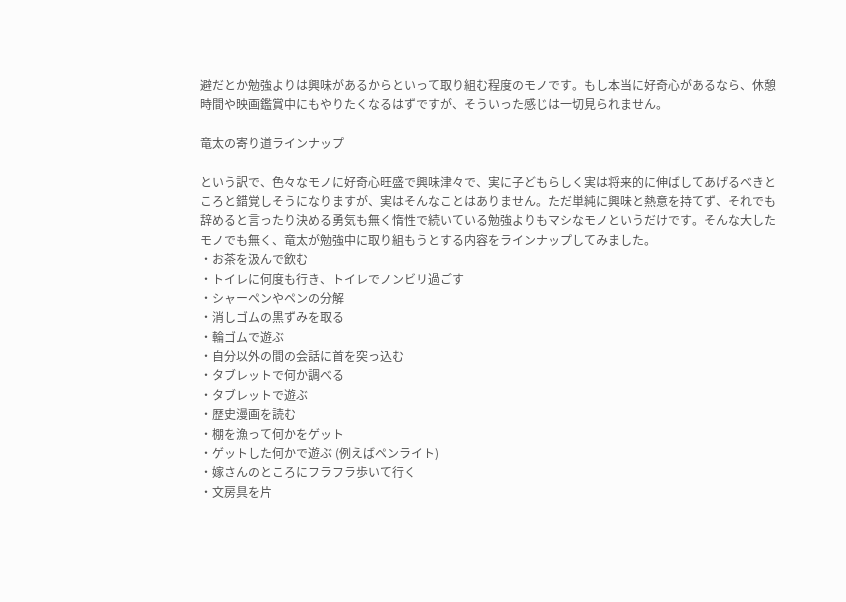避だとか勉強よりは興味があるからといって取り組む程度のモノです。もし本当に好奇心があるなら、休憩時間や映画鑑賞中にもやりたくなるはずですが、そういった感じは一切見られません。

竜太の寄り道ラインナップ

という訳で、色々なモノに好奇心旺盛で興味津々で、実に子どもらしく実は将来的に伸ばしてあげるべきところと錯覚しそうになりますが、実はそんなことはありません。ただ単純に興味と熱意を持てず、それでも辞めると言ったり決める勇気も無く惰性で続いている勉強よりもマシなモノというだけです。そんな大したモノでも無く、竜太が勉強中に取り組もうとする内容をラインナップしてみました。
・お茶を汲んで飲む
・トイレに何度も行き、トイレでノンビリ過ごす
・シャーペンやペンの分解
・消しゴムの黒ずみを取る
・輪ゴムで遊ぶ
・自分以外の間の会話に首を突っ込む
・タブレットで何か調べる
・タブレットで遊ぶ
・歴史漫画を読む
・棚を漁って何かをゲット
・ゲットした何かで遊ぶ (例えばペンライト)
・嫁さんのところにフラフラ歩いて行く
・文房具を片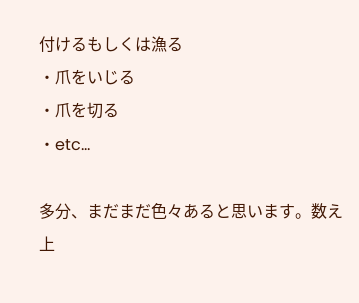付けるもしくは漁る
・爪をいじる
・爪を切る
・etc…

多分、まだまだ色々あると思います。数え上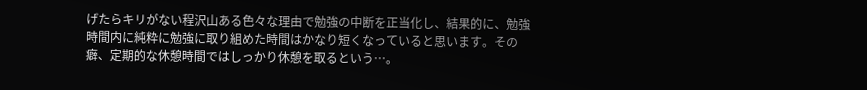げたらキリがない程沢山ある色々な理由で勉強の中断を正当化し、結果的に、勉強時間内に純粋に勉強に取り組めた時間はかなり短くなっていると思います。その癖、定期的な休憩時間ではしっかり休憩を取るという…。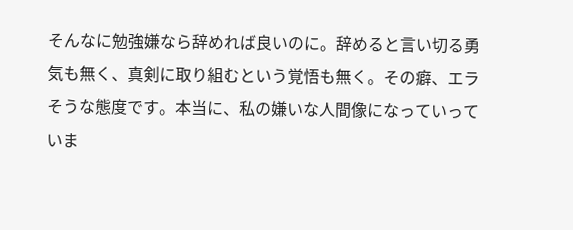そんなに勉強嫌なら辞めれば良いのに。辞めると言い切る勇気も無く、真剣に取り組むという覚悟も無く。その癖、エラそうな態度です。本当に、私の嫌いな人間像になっていっていま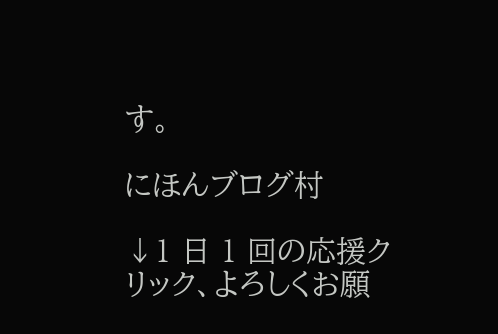す。

にほんブログ村

↓1 日 1 回の応援クリック、よろしくお願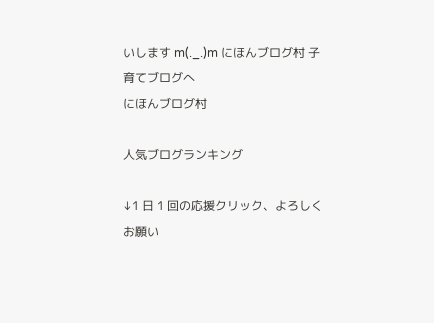いします m(._.)m にほんブログ村 子育てブログへ
にほんブログ村

人気ブログランキング

↓1 日 1 回の応援クリック、よろしくお願い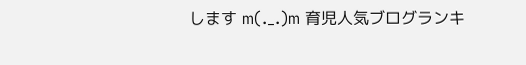します m(._.)m 育児人気ブログランキ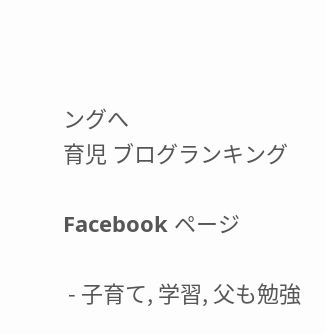ングへ
育児 ブログランキング

Facebook ページ

 - 子育て, 学習, 父も勉強